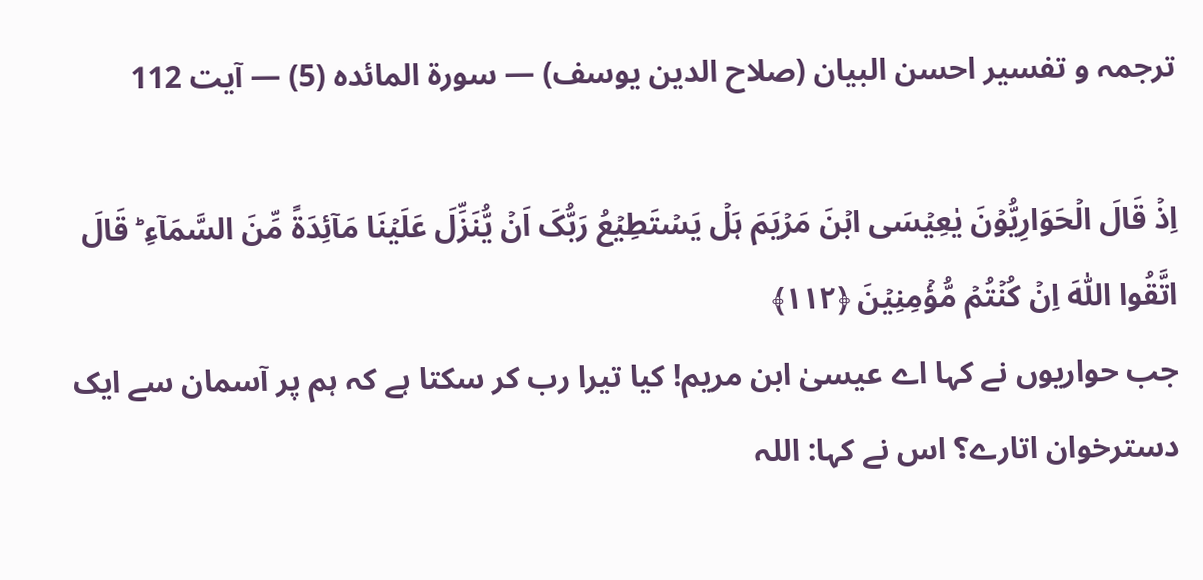ترجمہ و تفسیر احسن البیان (صلاح الدین یوسف) — سورۃ المائده (5) — آیت 112

اِذۡ قَالَ الۡحَوَارِیُّوۡنَ یٰعِیۡسَی ابۡنَ مَرۡیَمَ ہَلۡ یَسۡتَطِیۡعُ رَبُّکَ اَنۡ یُّنَزِّلَ عَلَیۡنَا مَآئِدَۃً مِّنَ السَّمَآءِ ؕ قَالَ اتَّقُوا اللّٰہَ اِنۡ کُنۡتُمۡ مُّؤۡمِنِیۡنَ ﴿۱۱۲﴾
جب حواریوں نے کہا اے عیسیٰ ابن مریم! کیا تیرا رب کر سکتا ہے کہ ہم پر آسمان سے ایک دسترخوان اتارے؟ اس نے کہا: اللہ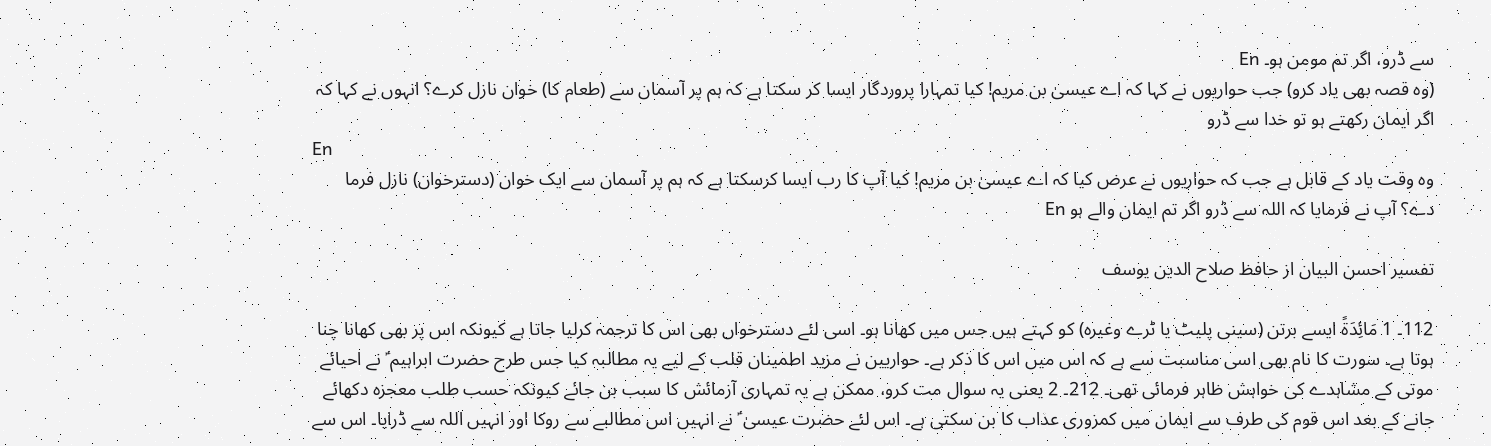سے ڈرو، اگر تم مومن ہو۔ En
(وہ قصہ بھی یاد کرو) جب حواریوں نے کہا کہ اے عیسیٰ بن مریم! کیا تمہارا پروردگار ایسا کر سکتا ہے کہ ہم پر آسمان سے (طعام کا) خوان نازل کرے؟ انہوں نے کہا کہ اگر ایمان رکھتے ہو تو خدا سے ڈرو
En
وه وقت یاد کے قابل ہے جب کہ حواریوں نے عرض کیا کہ اے عیسیٰ بن مریم! کیا آپ کا رب ایسا کرسکتا ہے کہ ہم پر آسمان سے ایک خوان (دسترخوان) نازل فرما دے؟ آپ نے فرمایا کہ اللہ سے ڈرو اگر تم ایمان والے ہو En

تفسیر احسن البیان از حافظ صلاح الدین یوسف

112۔ 1 مَائِدَۃً ایسے برتن (سینی پلیٹ یا ٹرے وغیرہ) کو کہتے ہیں جس میں کھانا ہو۔ اسی لئے دسترخواں بھی اس کا ترجمہ کرلیا جاتا ہے کیونکہ اس پر بھی کھانا چنا ہوتا ہے۔ سورت کا نام بھی اسی مناسبت سے ہے کہ اس میں اس کا ذکر ہے۔ حواریین نے مزید اطمینان قلب کے لیے یہ مطالبہ کیا جس طرح حضرت ابراہیم ؑ نے احیائے موتی کے مشاہدے کی خواہش ظاہر فرمائی تھی۔ 212۔ 2 یعنی یہ سوال مت کرو، ممکن ہے یہ تمہاری آزمائش کا سبب بن جائے کیونکہ حسب طلب معجزہ دکھائے جانے کے بعد اس قوم کی طرف سے ایمان میں کمزوری عذاب کا بن سکتی ہے۔ اس لئے حضرت عیسیٰ ؑ نے انہیں اس مطالبے سے روکا اور انہیں اللہ سے ڈرایا۔ اس سے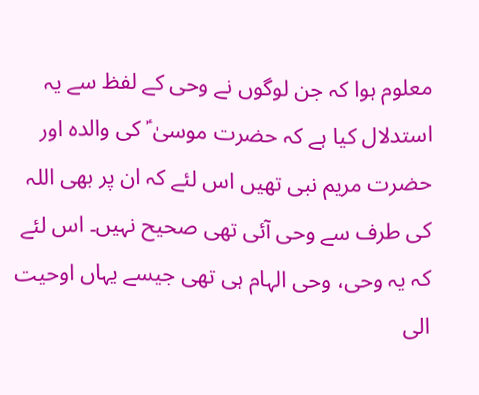معلوم ہوا کہ جن لوگوں نے وحی کے لفظ سے یہ استدلال کیا ہے کہ حضرت موسیٰ ؑ کی والدہ اور حضرت مریم نبی تھیں اس لئے کہ ان پر بھی اللہ کی طرف سے وحی آئی تھی صحیح نہیں۔ اس لئے کہ یہ وحی، وحی الہام ہی تھی جیسے یہاں اوحیت الی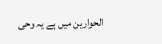الحوارین میں ہے یہ وحی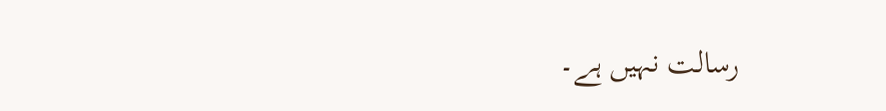رسالت نہیں ہے۔